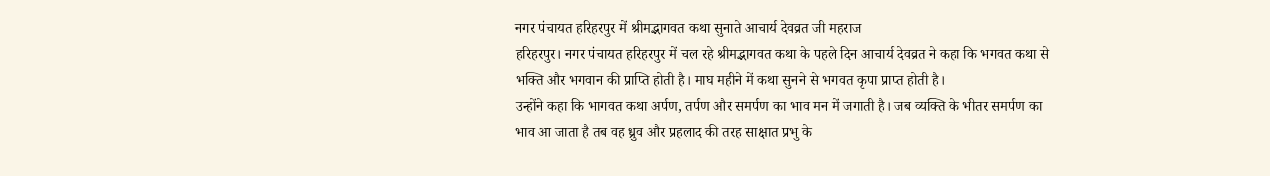नगर पंचायत हरिहरपुर में श्रीमद्भागवत कथा सुनाते आचार्य देवव्रत जी महराज
हरिहरपुर। नगर पंचायत हरिहरपुर में चल रहे श्रीमद्भागवत कथा के पहले दिन आचार्य देवव्रत ने कहा कि भगवत कथा से भक्ति और भगवान की प्राप्ति होती है। माघ महीने में कथा सुनने से भगवत कृपा प्राप्त होती है।
उन्होंने कहा कि भागवत कथा अर्पण, तर्पण और समर्पण का भाव मन में जगाती है। जब व्यक्ति के भीतर समर्पण का भाव आ जाता है तब वह ध्रुव और प्रहलाद की तरह साक्षात प्रभु के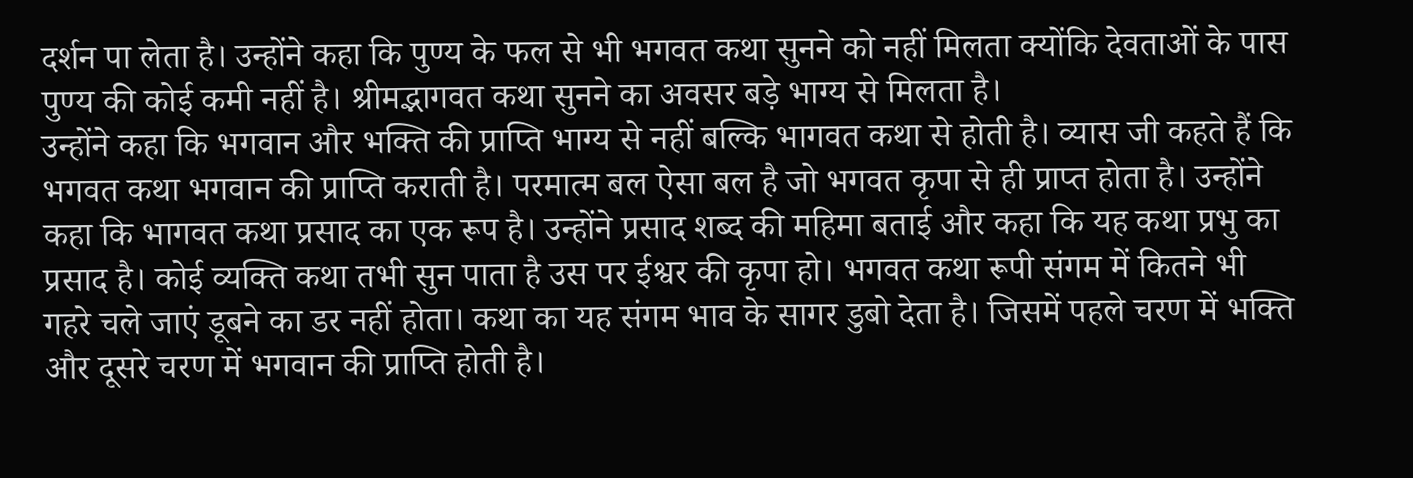दर्शन पा लेता है। उन्होंने कहा कि पुण्य के फल से भी भगवत कथा सुनने को नहीं मिलता क्योंकि देवताओं के पास पुण्य की कोई कमी नहीं है। श्रीमद्भागवत कथा सुनने का अवसर बड़े भाग्य से मिलता है।
उन्होंने कहा कि भगवान और भक्ति की प्राप्ति भाग्य से नहीं बल्कि भागवत कथा से होती है। व्यास जी कहते हैं कि भगवत कथा भगवान की प्राप्ति कराती है। परमात्म बल ऐसा बल है जो भगवत कृपा से ही प्राप्त होता है। उन्होंने कहा कि भागवत कथा प्रसाद का एक रूप है। उन्होंने प्रसाद शब्द की महिमा बताई और कहा कि यह कथा प्रभु का प्रसाद है। कोई व्यक्ति कथा तभी सुन पाता है उस पर ईश्वर की कृपा हो। भगवत कथा रूपी संगम में कितने भी गहरे चले जाएं डूबने का डर नहीं होता। कथा का यह संगम भाव के सागर डुबो देता है। जिसमें पहले चरण में भक्ति और दूसरे चरण में भगवान की प्राप्ति होती है।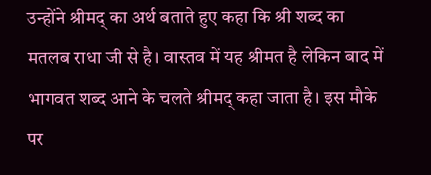उन्होंने श्रीमद् का अर्थ बताते हुए कहा कि श्री शब्द का मतलब राधा जी से है। वास्तव में यह श्रीमत है लेकिन बाद में भागवत शब्द आने के चलते श्रीमद् कहा जाता है। इस मौके पर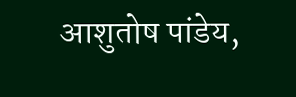आशुतोष पांडेय,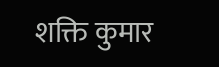शक्ति कुमार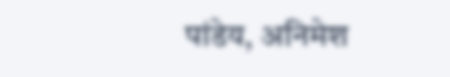पांडेय, अनिमेश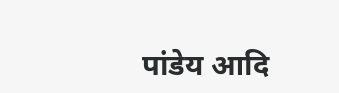पांडेय आदि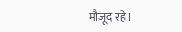मौजूद रहे।